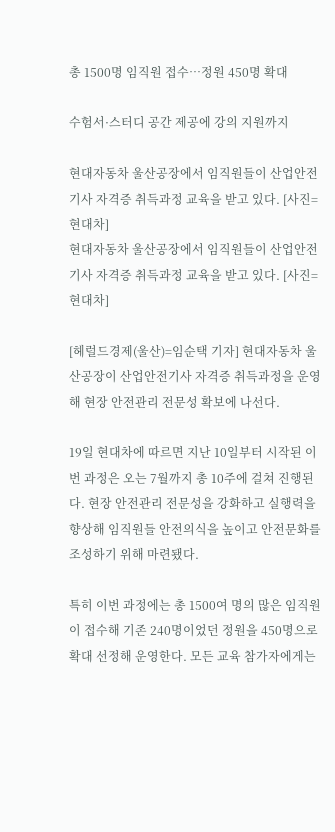총 1500명 임직원 접수…정원 450명 확대

수험서·스터디 공간 제공에 강의 지원까지

현대자동차 울산공장에서 임직원들이 산업안전기사 자격증 취득과정 교육을 받고 있다. [사진=현대차]
현대자동차 울산공장에서 임직원들이 산업안전기사 자격증 취득과정 교육을 받고 있다. [사진=현대차]

[헤럴드경제(울산)=임순택 기자] 현대자동차 울산공장이 산업안전기사 자격증 취득과정을 운영해 현장 안전관리 전문성 확보에 나선다.

19일 현대차에 따르면 지난 10일부터 시작된 이번 과정은 오는 7월까지 총 10주에 걸쳐 진행된다. 현장 안전관리 전문성을 강화하고 실행력을 향상해 임직원들 안전의식을 높이고 안전문화를 조성하기 위해 마련됐다.

특히 이번 과정에는 총 1500여 명의 많은 임직원이 접수해 기존 240명이었던 정원을 450명으로 확대 선정해 운영한다. 모든 교육 참가자에게는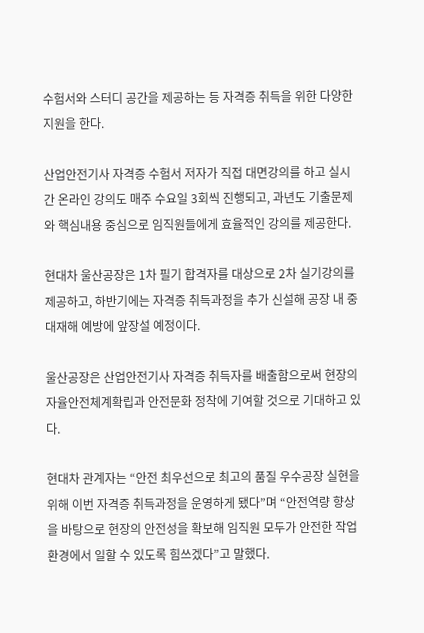수험서와 스터디 공간을 제공하는 등 자격증 취득을 위한 다양한 지원을 한다.

산업안전기사 자격증 수험서 저자가 직접 대면강의를 하고 실시간 온라인 강의도 매주 수요일 3회씩 진행되고, 과년도 기출문제와 핵심내용 중심으로 임직원들에게 효율적인 강의를 제공한다.

현대차 울산공장은 1차 필기 합격자를 대상으로 2차 실기강의를 제공하고, 하반기에는 자격증 취득과정을 추가 신설해 공장 내 중대재해 예방에 앞장설 예정이다.

울산공장은 산업안전기사 자격증 취득자를 배출함으로써 현장의 자율안전체계확립과 안전문화 정착에 기여할 것으로 기대하고 있다.

현대차 관계자는 “안전 최우선으로 최고의 품질 우수공장 실현을 위해 이번 자격증 취득과정을 운영하게 됐다”며 “안전역량 향상을 바탕으로 현장의 안전성을 확보해 임직원 모두가 안전한 작업환경에서 일할 수 있도록 힘쓰겠다”고 말했다.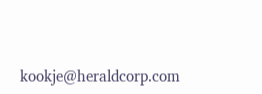kookje@heraldcorp.com